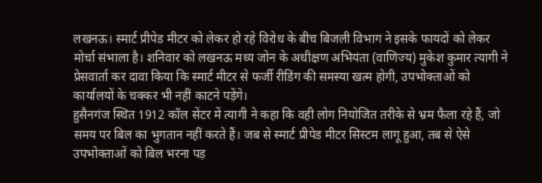लखनऊ। स्मार्ट प्रीपेड मीटर को लेकर हो रहे विरोध के बीच बिजली विभाग ने इसके फायदों को लेकर मोर्चा संभाला है। शनिवार को लखनऊ मध्य जोन के अधीक्षण अभियंता (वाणिज्य) मुकेश कुमार त्यागी ने प्रेसवार्ता कर दावा किया कि स्मार्ट मीटर से फर्जी रीडिंग की समस्या खत्म होगी, उपभोक्ताओं को कार्यालयों के चक्कर भी नहीं काटने पड़ेंगे।
हुसैनगंज स्थित 1912 कॉल सेंटर में त्यागी ने कहा कि वही लोग नियोजित तरीके से भ्रम फैला रहे हैं, जो समय पर बिल का भुगतान नहीं करते हैं। जब से स्मार्ट प्रीपेड मीटर सिस्टम लागू हुआ, तब से ऐसे उपभोक्ताओं को बिल भरना पड़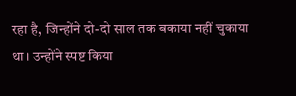रहा है, जिन्होंने दो-दो साल तक बकाया नहीं चुकाया था। उन्होंने स्पष्ट किया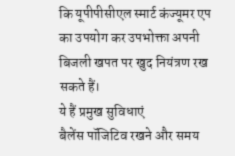कि यूपीपीसीएल स्मार्ट कंज्यूमर एप का उपयोग कर उपभोक्ता अपनी बिजली खपत पर खुद नियंत्रण रख सकते हैं।
ये हैं प्रमुख सुविधाएं
बैलेंस पॉजिटिव रखने और समय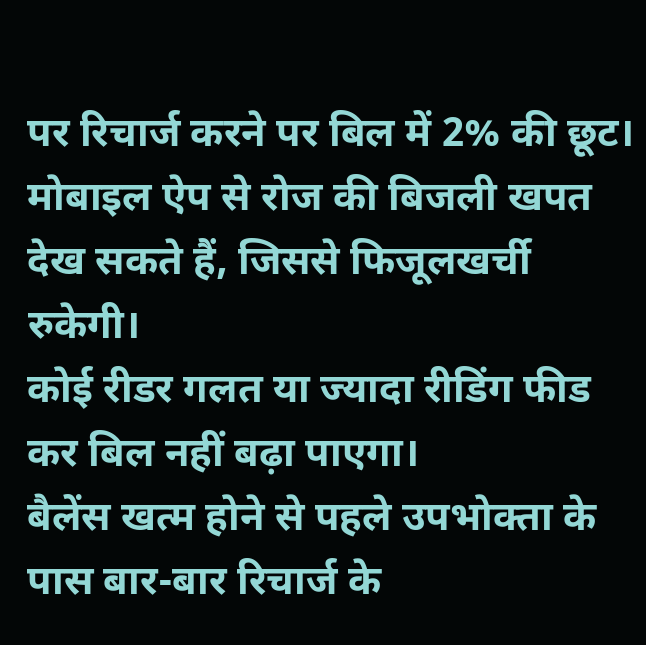पर रिचार्ज करने पर बिल में 2% की छूट।
मोबाइल ऐप से रोज की बिजली खपत देख सकते हैं, जिससे फिजूलखर्ची रुकेगी।
कोई रीडर गलत या ज्यादा रीडिंग फीड कर बिल नहीं बढ़ा पाएगा।
बैलेंस खत्म होने से पहले उपभोक्ता के पास बार-बार रिचार्ज के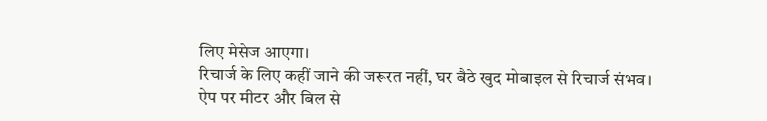लिए मेसेज आएगा।
रिचार्ज के लिए कहीं जाने की जरूरत नहीं, घर बैठे खुद मोबाइल से रिचार्ज संभव।
ऐप पर मीटर और बिल से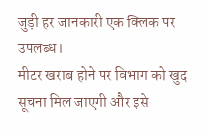जुड़ी हर जानकारी एक क्लिक पर उपलब्ध।
मीटर खराब होने पर विभाग को खुद सूचना मिल जाएगी और इसे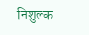निशुल्क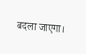बदला जाएगा।